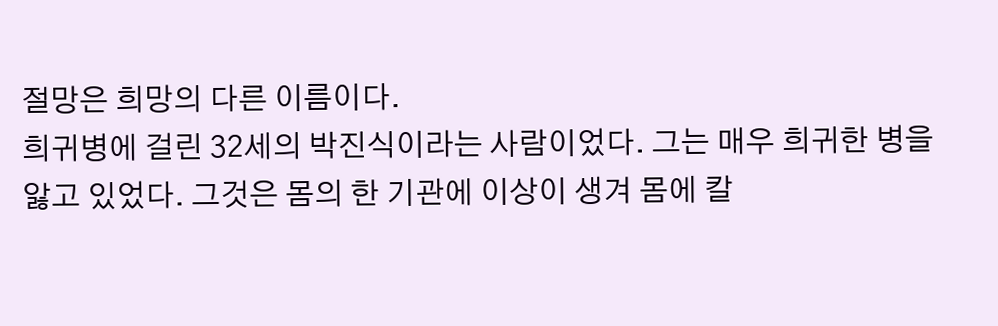절망은 희망의 다른 이름이다.
희귀병에 걸린 32세의 박진식이라는 사람이었다. 그는 매우 희귀한 병을 앓고 있었다. 그것은 몸의 한 기관에 이상이 생겨 몸에 칼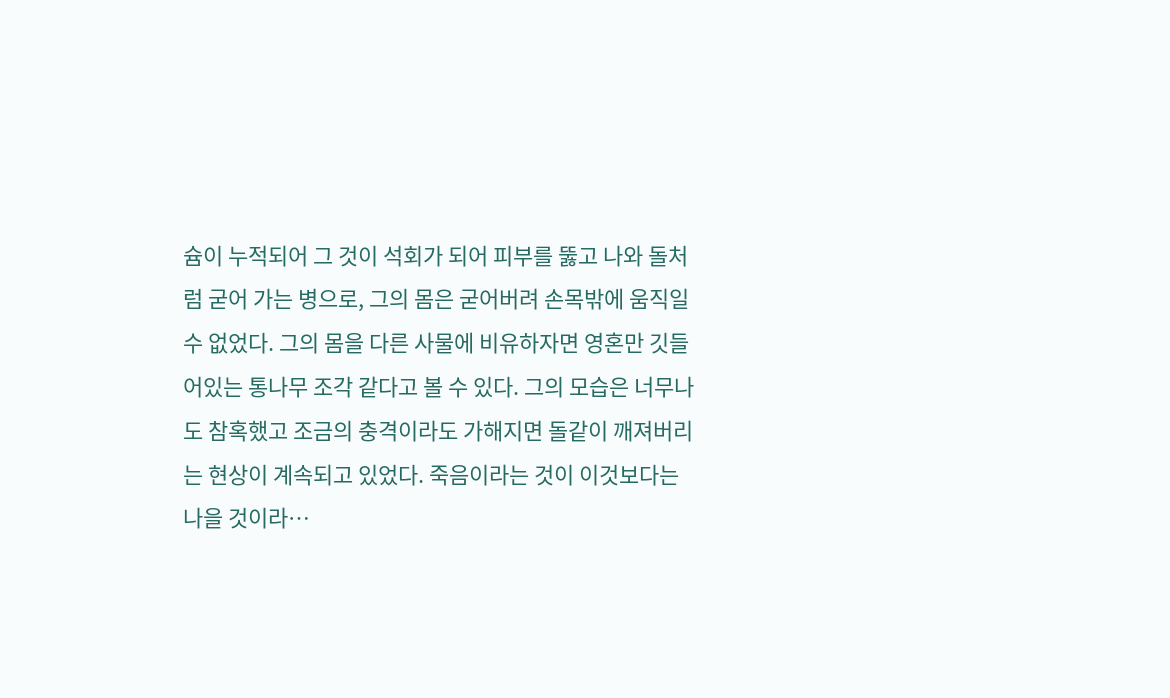슘이 누적되어 그 것이 석회가 되어 피부를 뚫고 나와 돌처럼 굳어 가는 병으로, 그의 몸은 굳어버려 손목밖에 움직일 수 없었다. 그의 몸을 다른 사물에 비유하자면 영혼만 깃들어있는 통나무 조각 같다고 볼 수 있다. 그의 모습은 너무나도 참혹했고 조금의 충격이라도 가해지면 돌같이 깨져버리는 현상이 계속되고 있었다. 죽음이라는 것이 이것보다는 나을 것이라…